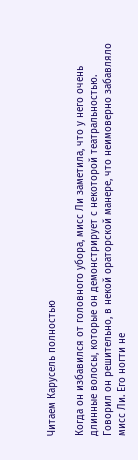Читаем Карусель полностью

Когда он избавился от головного убора, мисс Ли заметила, что у него очень длинные волосы, которые он демонстрирует с некоторой театральностью. Говорил он решительно, в некой ораторской манере, что неимоверно забавляло мисс Ли. Его ногти не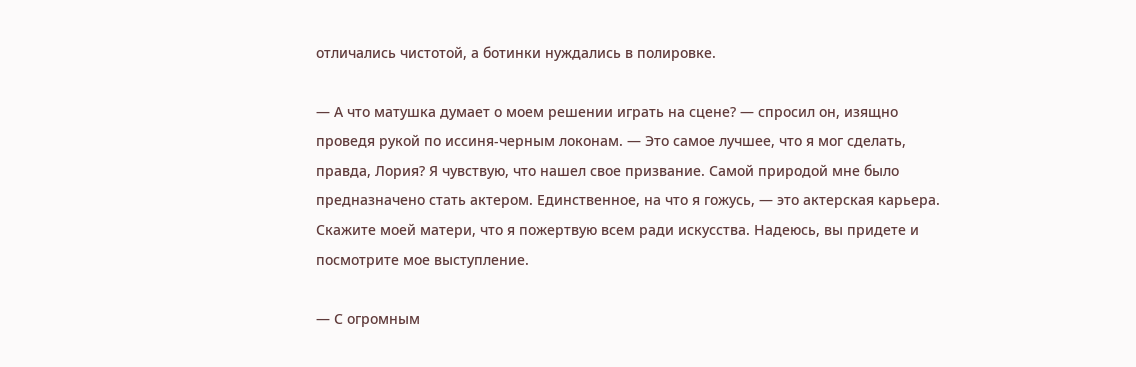отличались чистотой, а ботинки нуждались в полировке.

— А что матушка думает о моем решении играть на сцене? — спросил он, изящно проведя рукой по иссиня-черным локонам. — Это самое лучшее, что я мог сделать, правда, Лория? Я чувствую, что нашел свое призвание. Самой природой мне было предназначено стать актером. Единственное, на что я гожусь, — это актерская карьера. Скажите моей матери, что я пожертвую всем ради искусства. Надеюсь, вы придете и посмотрите мое выступление.

— С огромным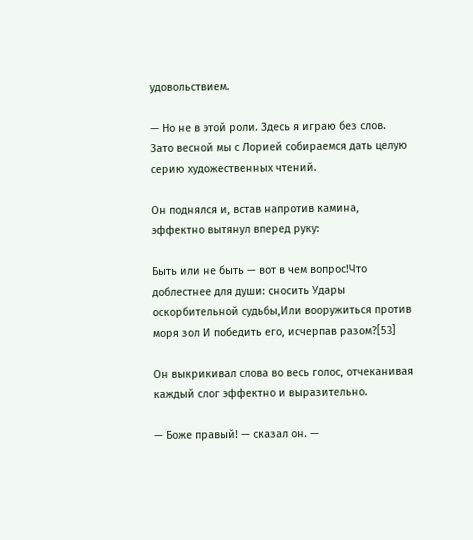удовольствием.

— Но не в этой роли. Здесь я играю без слов. Зато весной мы с Лорией собираемся дать целую серию художественных чтений.

Он поднялся и, встав напротив камина, эффектно вытянул вперед руку:

Быть или не быть — вот в чем вопрос!Что доблестнее для души: сносить Удары оскорбительной судьбы,Или вооружиться против моря зол И победить его, исчерпав разом?[53]

Он выкрикивал слова во весь голос, отчеканивая каждый слог эффектно и выразительно.

— Боже правый! — сказал он. —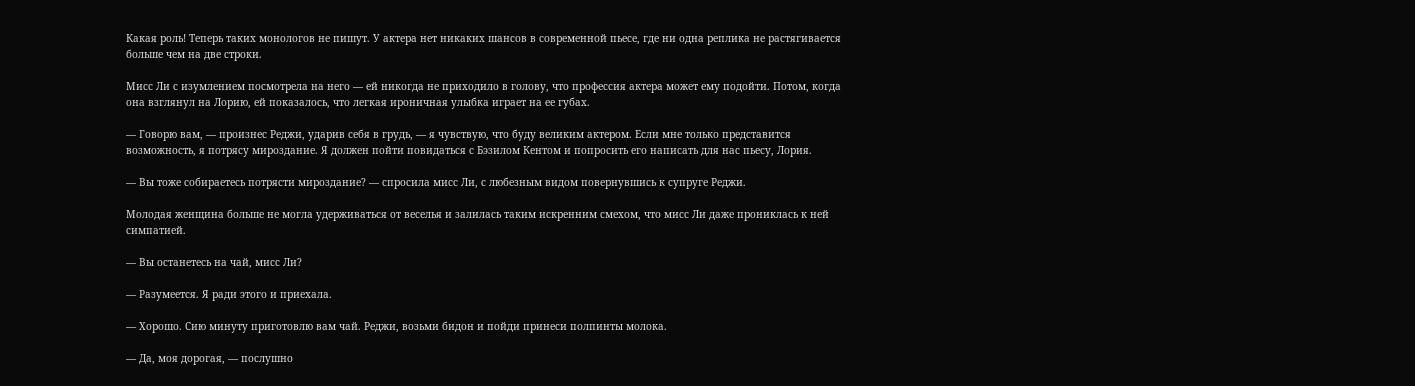Какая роль! Теперь таких монологов не пишут. У актера нет никаких шансов в современной пьесе, где ни одна реплика не растягивается больше чем на две строки.

Мисс Ли с изумлением посмотрела на него — ей никогда не приходило в голову, что профессия актера может ему подойти. Потом, когда она взглянул на Лорию, ей показалось, что легкая ироничная улыбка играет на ее губах.

— Говорю вам, — произнес Реджи, ударив себя в грудь, — я чувствую, что буду великим актером. Если мне только представится возможность, я потрясу мироздание. Я должен пойти повидаться с Бэзилом Кентом и попросить его написать для нас пьесу, Лория.

— Вы тоже собираетесь потрясти мироздание? — спросила мисс Ли, с любезным видом повернувшись к супруге Реджи.

Молодая женщина больше не могла удерживаться от веселья и залилась таким искренним смехом, что мисс Ли даже прониклась к ней симпатией.

— Вы останетесь на чай, мисс Ли?

— Разумеется. Я ради этого и приехала.

— Хорошо. Сию минуту приготовлю вам чай. Реджи, возьми бидон и пойди принеси полпинты молока.

— Да, моя дорогая, — послушно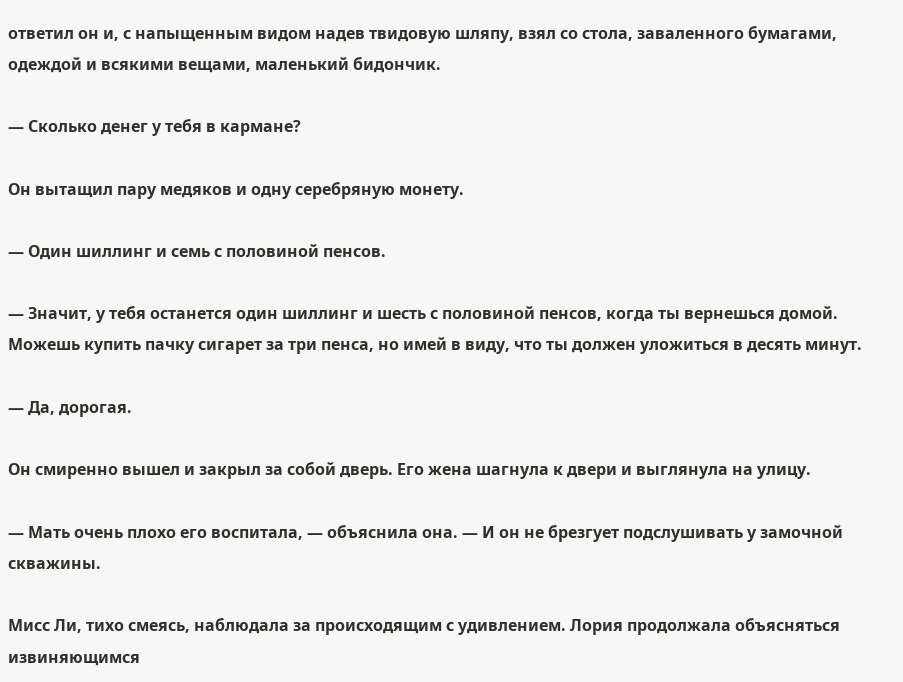ответил он и, с напыщенным видом надев твидовую шляпу, взял со стола, заваленного бумагами, одеждой и всякими вещами, маленький бидончик.

— Сколько денег у тебя в кармане?

Он вытащил пару медяков и одну серебряную монету.

— Один шиллинг и семь с половиной пенсов.

— Значит, у тебя останется один шиллинг и шесть с половиной пенсов, когда ты вернешься домой. Можешь купить пачку сигарет за три пенса, но имей в виду, что ты должен уложиться в десять минут.

— Да, дорогая.

Он смиренно вышел и закрыл за собой дверь. Его жена шагнула к двери и выглянула на улицу.

— Мать очень плохо его воспитала, — объяснила она. — И он не брезгует подслушивать у замочной скважины.

Мисс Ли, тихо смеясь, наблюдала за происходящим с удивлением. Лория продолжала объясняться извиняющимся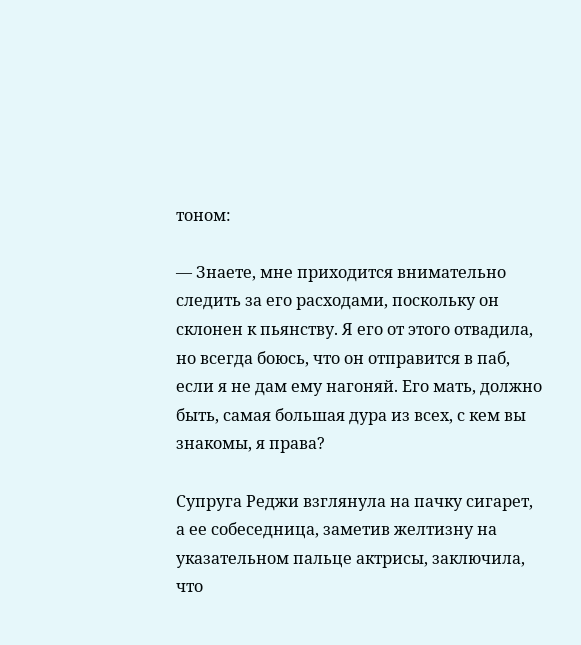тоном:

— Знаете, мне приходится внимательно следить за его расходами, поскольку он склонен к пьянству. Я его от этого отвадила, но всегда боюсь, что он отправится в паб, если я не дам ему нагоняй. Его мать, должно быть, самая большая дура из всех, с кем вы знакомы, я права?

Супруга Реджи взглянула на пачку сигарет, а ее собеседница, заметив желтизну на указательном пальце актрисы, заключила, что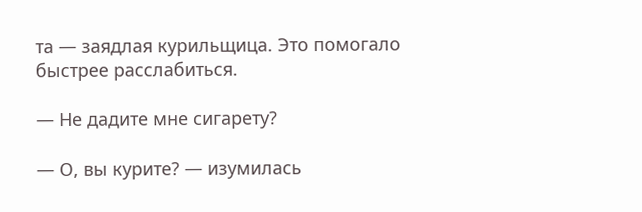та — заядлая курильщица. Это помогало быстрее расслабиться.

— Не дадите мне сигарету?

— О, вы курите? — изумилась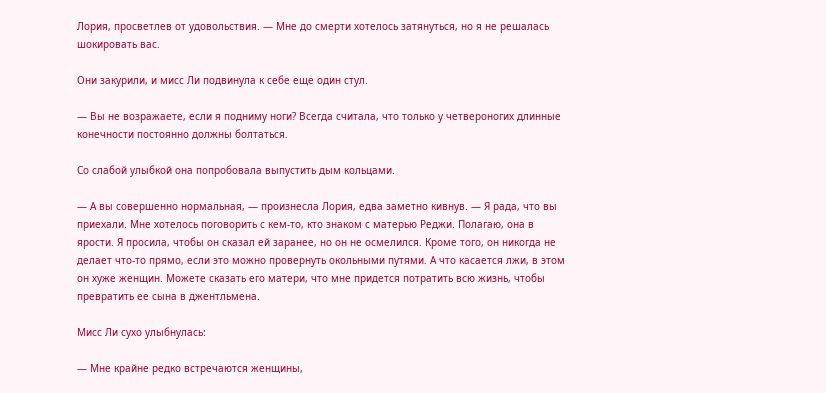Лория, просветлев от удовольствия. — Мне до смерти хотелось затянуться, но я не решалась шокировать вас.

Они закурили, и мисс Ли подвинула к себе еще один стул.

— Вы не возражаете, если я подниму ноги? Всегда считала, что только у четвероногих длинные конечности постоянно должны болтаться.

Со слабой улыбкой она попробовала выпустить дым кольцами.

— А вы совершенно нормальная, — произнесла Лория, едва заметно кивнув. — Я рада, что вы приехали. Мне хотелось поговорить с кем-то, кто знаком с матерью Реджи. Полагаю, она в ярости. Я просила, чтобы он сказал ей заранее, но он не осмелился. Кроме того, он никогда не делает что-то прямо, если это можно провернуть окольными путями. А что касается лжи, в этом он хуже женщин. Можете сказать его матери, что мне придется потратить всю жизнь, чтобы превратить ее сына в джентльмена.

Мисс Ли сухо улыбнулась:

— Мне крайне редко встречаются женщины,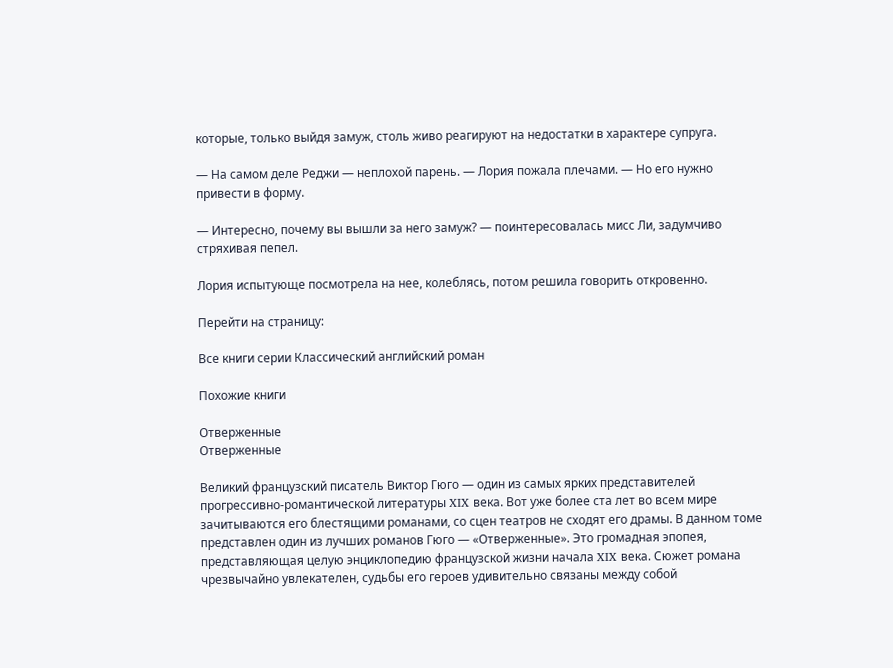которые, только выйдя замуж, столь живо реагируют на недостатки в характере супруга.

— На самом деле Реджи — неплохой парень. — Лория пожала плечами. — Но его нужно привести в форму.

— Интересно, почему вы вышли за него замуж? — поинтересовалась мисс Ли, задумчиво стряхивая пепел.

Лория испытующе посмотрела на нее, колеблясь, потом решила говорить откровенно.

Перейти на страницу:

Все книги серии Классический английский роман

Похожие книги

Отверженные
Отверженные

Великий французский писатель Виктор Гюго — один из самых ярких представителей прогрессивно-романтической литературы XIX века. Вот уже более ста лет во всем мире зачитываются его блестящими романами, со сцен театров не сходят его драмы. В данном томе представлен один из лучших романов Гюго — «Отверженные». Это громадная эпопея, представляющая целую энциклопедию французской жизни начала XIX века. Сюжет романа чрезвычайно увлекателен, судьбы его героев удивительно связаны между собой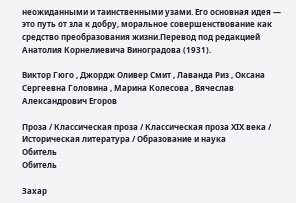неожиданными и таинственными узами. Его основная идея — это путь от зла к добру, моральное совершенствование как средство преобразования жизни.Перевод под редакцией Анатолия Корнелиевича Виноградова (1931).

Виктор Гюго , Джордж Оливер Смит , Лаванда Риз , Оксана Сергеевна Головина , Марина Колесова , Вячеслав Александрович Егоров

Проза / Классическая проза / Классическая проза ХIX века / Историческая литература / Образование и наука
Обитель
Обитель

Захар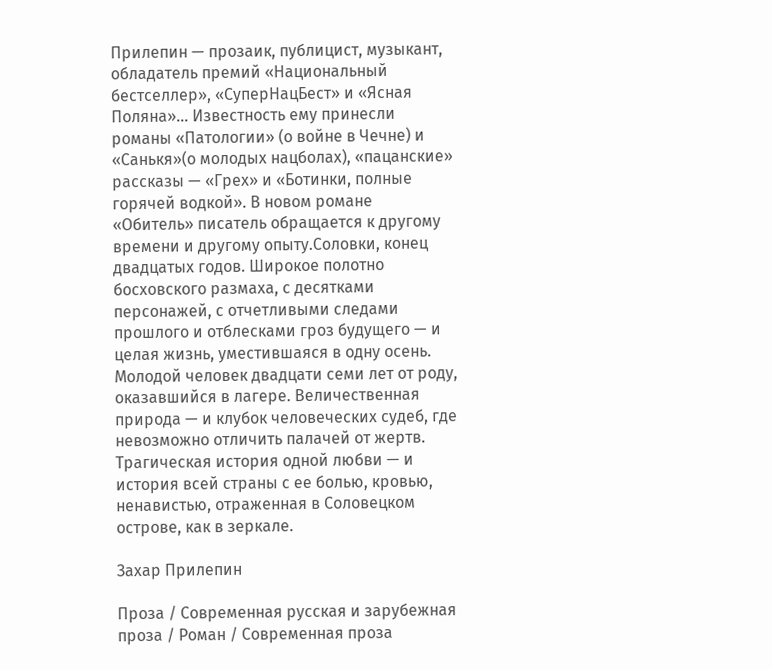Прилепин — прозаик, публицист, музыкант, обладатель премий «Национальный бестселлер», «СуперНацБест» и «Ясная Поляна»… Известность ему принесли романы «Патологии» (о войне в Чечне) и «Санькя»(о молодых нацболах), «пацанские» рассказы — «Грех» и «Ботинки, полные горячей водкой». В новом романе «Обитель» писатель обращается к другому времени и другому опыту.Соловки, конец двадцатых годов. Широкое полотно босховского размаха, с десятками персонажей, с отчетливыми следами прошлого и отблесками гроз будущего — и целая жизнь, уместившаяся в одну осень. Молодой человек двадцати семи лет от роду, оказавшийся в лагере. Величественная природа — и клубок человеческих судеб, где невозможно отличить палачей от жертв. Трагическая история одной любви — и история всей страны с ее болью, кровью, ненавистью, отраженная в Соловецком острове, как в зеркале.

Захар Прилепин

Проза / Современная русская и зарубежная проза / Роман / Современная проза